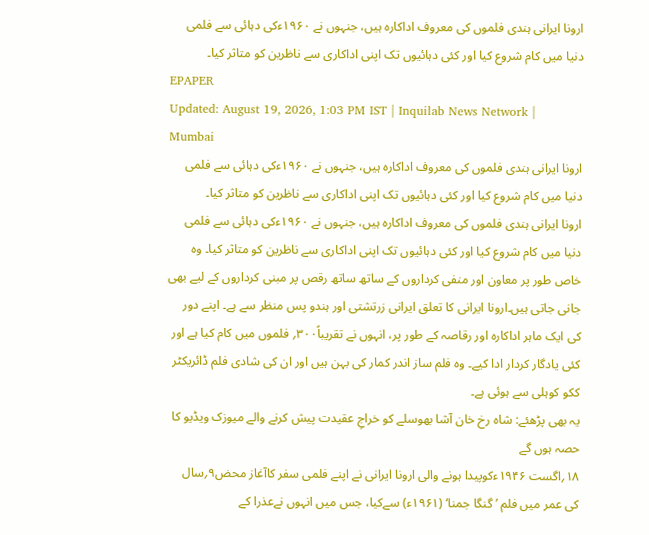ارونا ایرانی ہندی فلموں کی معروف اداکارہ ہیں، جنہوں نے ۱۹۶۰ءکی دہائی سے فلمی دنیا میں کام شروع کیا اور کئی دہائیوں تک اپنی اداکاری سے ناظرین کو متاثر کیا۔
EPAPER
Updated: August 19, 2026, 1:03 PM IST | Inquilab News Network | Mumbai
ارونا ایرانی ہندی فلموں کی معروف اداکارہ ہیں، جنہوں نے ۱۹۶۰ءکی دہائی سے فلمی دنیا میں کام شروع کیا اور کئی دہائیوں تک اپنی اداکاری سے ناظرین کو متاثر کیا۔
ارونا ایرانی ہندی فلموں کی معروف اداکارہ ہیں، جنہوں نے ۱۹۶۰ءکی دہائی سے فلمی دنیا میں کام شروع کیا اور کئی دہائیوں تک اپنی اداکاری سے ناظرین کو متاثر کیا۔ وہ خاص طور پر معاون اور منفی کرداروں کے ساتھ ساتھ رقص پر مبنی کرداروں کے لیے بھی جانی جاتی ہیں۔ارونا ایرانی کا تعلق ایرانی زرتشتی اور ہندو پس منظر سے ہے۔ اپنے دور کی ایک ماہر اداکارہ اور رقاصہ کے طور پر، انہوں نے تقریباً۳۰۰؍ فلموں میں کام کیا ہے اور کئی یادگار کردار ادا کیے۔ وہ فلم ساز اندر کمار کی بہن ہیں اور ان کی شادی فلم ڈائریکٹر ککو کوہلی سے ہوئی ہے۔
یہ بھی پڑھئے: شاہ رخ خان آشا بھوسلے کو خراجِ عقیدت پیش کرنے والے میوزک ویڈیو کا حصہ ہوں گے
۱۸؍اگست ۱۹۴۶ءکوپیدا ہونے والی ارونا ایرانی نے اپنے فلمی سفر کاآغاز محض۹؍سال کی عمر میں فلم ’گنگا جمنا‘ (۱۹۶۱ء) سےکیا، جس میں انہوں نےعذرا کے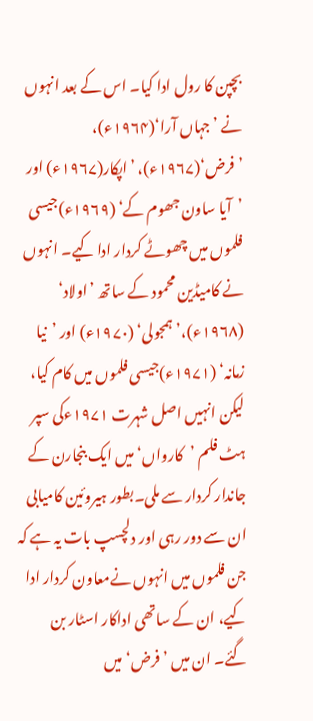بچپن کا رول ادا کیا۔ اس کے بعد انہوں نے ’جہاں آرا‘(۱۹۶۴ء)، ’فرض‘(۱۹۶۷ء)، ’اپکار(۱۹۶۷ء) اور ’آیا ساون جھوم کے‘ (۱۹۶۹ء)جیسی فلموں میں چھوٹے کردار ادا کیے۔ انہوں نے کامیڈین محمود کے ساتھ ’اولاد‘ (۱۹۶۸ء)،’ہمجولی‘ (۱۹۷۰ء) اور ’نیا زمانہ‘ (۱۹۷۱ء)جیسی فلموں میں کام کیا، لیکن انہیں اصل شہرت ۱۹۷۱ءکی سپر ہٹ فلم ’کارواں‘میں ایک بنجارن کے جاندار کردار سے ملی۔بطور ہیروئین کامیابی ان سے دور رہی اور دلچسپ بات یہ ہے کہ جن فلموں میں انہوں نےمعاون کردار ادا کیے، ان کے ساتھی اداکار اسٹار بن گئے۔ ان میں ’فرض‘میں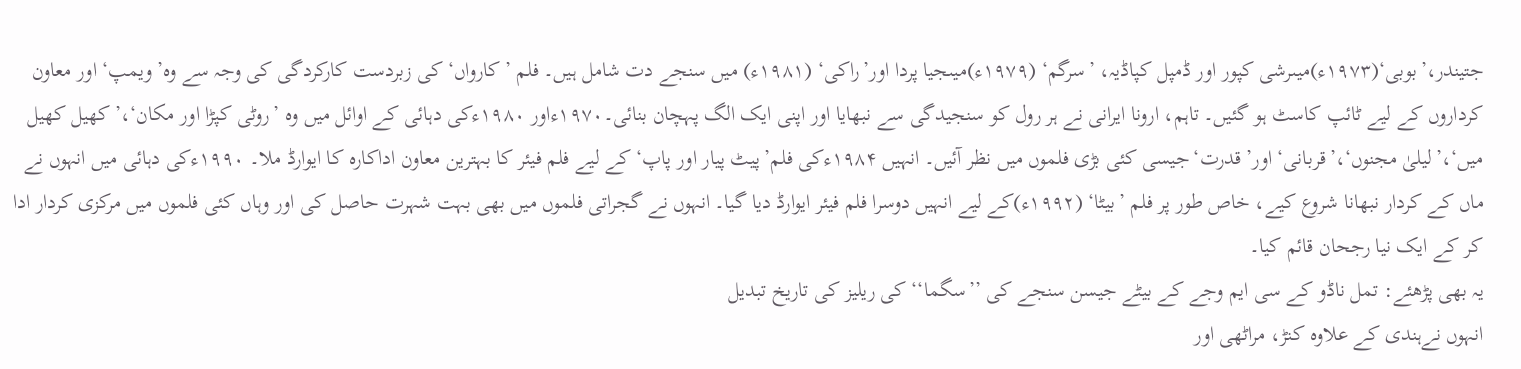جتیندر،’بوبی‘(۱۹۷۳ء)میںرشی کپور اور ڈمپل کپاڈیہ، ’سرگم‘ (۱۹۷۹ء)میںجیا پردا اور’راکی‘ (۱۹۸۱ء) میں سنجے دت شامل ہیں۔ فلم ’کارواں‘کی زبردست کارکردگی کی وجہ سے وہ’ویمپ‘ اور معاون کرداروں کے لیے ٹائپ کاسٹ ہو گئیں۔ تاہم، ارونا ایرانی نے ہر رول کو سنجیدگی سے نبھایا اور اپنی ایک الگ پہچان بنائی۔۱۹۷۰ءاور ۱۹۸۰ءکی دہائی کے اوائل میں وہ ’روٹی کپڑا اور مکان‘،’کھیل کھیل میں‘،’لیلیٰ مجنوں‘،’قربانی‘ اور’قدرت‘جیسی کئی بڑی فلموں میں نظر آئیں۔ انہیں ۱۹۸۴ءکی فلم’پیٹ پیار اور پاپ‘ کے لیے فلم فیئر کا بہترین معاون اداکارہ کا ایوارڈ ملا۔ ۱۹۹۰ءکی دہائی میں انہوں نے ماں کے کردار نبھانا شروع کیے، خاص طور پر فلم ’بیٹا‘ (۱۹۹۲ء)کے لیے انہیں دوسرا فلم فیئر ایوارڈ دیا گیا۔ انہوں نے گجراتی فلموں میں بھی بہت شہرت حاصل کی اور وہاں کئی فلموں میں مرکزی کردار ادا کر کے ایک نیا رجحان قائم کیا۔
یہ بھی پڑھئے: تمل ناڈو کے سی ایم وجے کے بیٹے جیسن سنجے کی ’’سگما‘‘ کی ریلیز کی تاریخ تبدیل
انہوں نےہندی کے علاوہ کنڑ، مراٹھی اور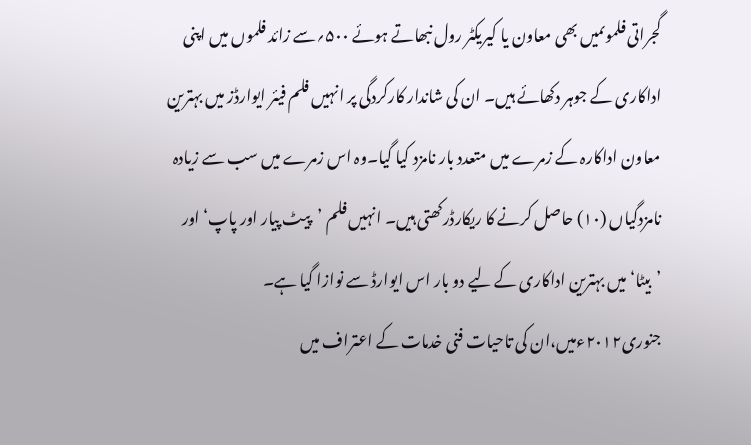گجراتی فلموںمیں بھی معاون یا کیریکٹر رول نبھاتے ہوئے ۵۰۰؍سے زائد فلموں میں اپنی اداکاری کے جوہر دکھائے ہیں۔ ان کی شاندار کارکردگی پر انہیں فلم فیئر ایوارڈز میں بہترین معاون اداکارہ کے زمرے میں متعدد بار نامزد کیا گیا۔وہ اس زمرے میں سب سے زیادہ نامزدگیاں (۱۰) حاصل کرنے کا ریکارڈرکھتی ہیں۔ انہیں فلم ’پیٹ پیار اور پاپ‘ اور ’بیٹا‘ میں بہترین اداکاری کے لیے دو بار اس ایوارڈ سے نوازا گیا ہے۔ جنوری۲۰۱۲ءمیں،ان کی تاحیات فنی خدمات کے اعتراف میں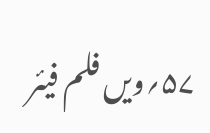۵۷؍ویں فلم فیئر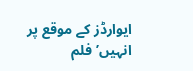ایوارڈز کے موقع پر انہیں’فلم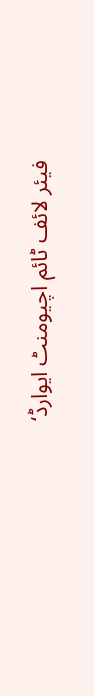فیئر لائف ٹائم اچیومنٹ ایوارڈ‘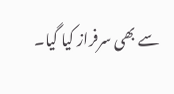سے بھی سرفراز کیا گیا۔